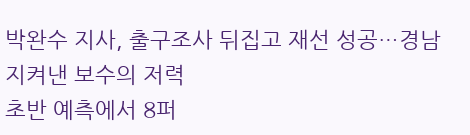박완수 지사, 출구조사 뒤집고 재선 성공…경남 지켜낸 보수의 저력
초반 예측에서 8퍼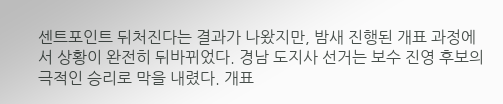센트포인트 뒤처진다는 결과가 나왔지만, 밤새 진행된 개표 과정에서 상황이 완전히 뒤바뀌었다. 경남 도지사 선거는 보수 진영 후보의 극적인 승리로 막을 내렸다. 개표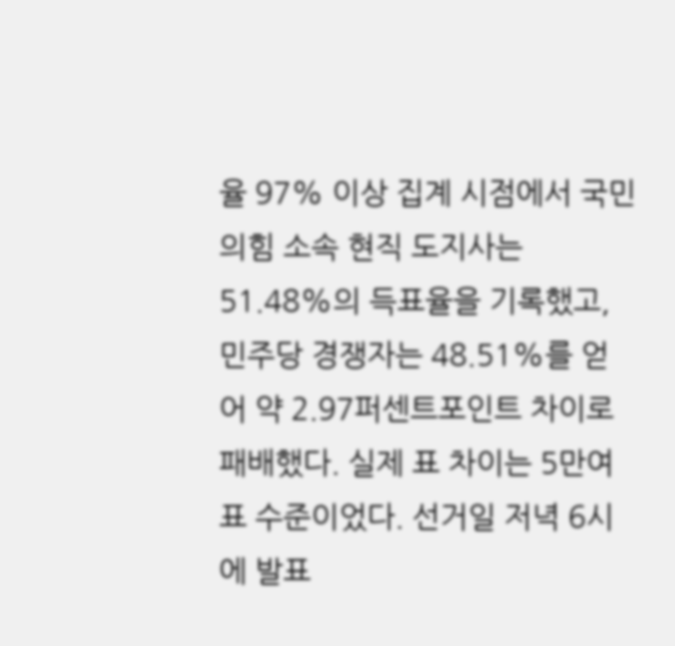율 97% 이상 집계 시점에서 국민의힘 소속 현직 도지사는 51.48%의 득표율을 기록했고, 민주당 경쟁자는 48.51%를 얻어 약 2.97퍼센트포인트 차이로 패배했다. 실제 표 차이는 5만여 표 수준이었다. 선거일 저녁 6시에 발표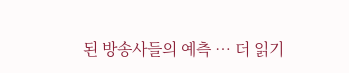된 방송사들의 예측 … 더 읽기